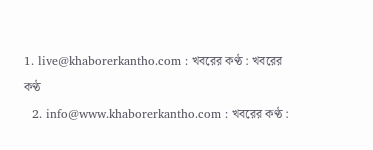1. live@khaborerkantho.com : খবরের কণ্ঠ : খবরের কণ্ঠ
  2. info@www.khaborerkantho.com : খবরের কণ্ঠ :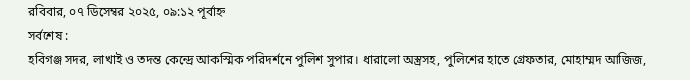রবিবার, ০৭ ডিসেম্বর ২০২৫, ০৯:১২ পূর্বাহ্ন
সর্বশেষ :
হবিগঞ্জ সদর, লাখাই ও তদন্ত কেন্দ্রে আকস্মিক পরিদর্শনে পুলিশ সুপার। ধারালো অস্ত্রসহ, পুলিশের হাতে গ্রেফতার, মোহাম্মদ আজিজ,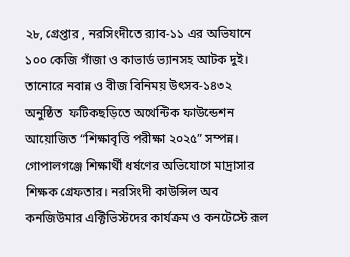২৮, গ্রেপ্তার , নরসিংদীতে র‍্যাব-১১ এর অভিযানে ১০০ কেজি গাঁজা ও কাভার্ড ভ্যানসহ আটক দুই। তানোরে নবান্ন ও বীজ বিনিময় উৎসব-১৪৩২ অনুষ্ঠিত  ফটিকছড়িতে অথেন্টিক ফাউন্ডেশন আয়োজিত “শিক্ষাবৃত্তি পরীক্ষা ২০২৫” সম্পন্ন। গোপালগঞ্জে শিক্ষার্থী ধর্ষণের অভিযোগে মাদ্রাসার শিক্ষক গ্রেফতার। নরসিংদী কাউন্সিল অব কনজিউমার এক্টিভিস্টদের কার্যক্রম ও কনটেস্টে রূল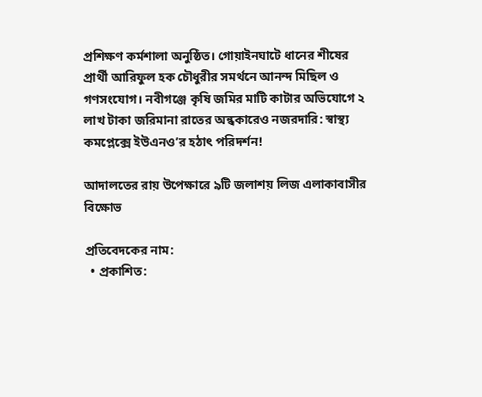প্রশিক্ষণ কর্মশালা অনুষ্ঠিত। গোয়াইনঘাটে ধানের শীষের প্রার্থী আরিফুল হক চৌধুরীর সমর্থনে আনন্দ মিছিল ও গণসংযোগ। নবীগঞ্জে কৃষি জমির মাটি কাটার অভিযোগে ২ লাখ টাকা জরিমানা রাতের অন্ধকারেও নজরদারি: স্বাস্থ্য কমপ্লেক্সে ইউএনও’র হঠাৎ পরিদর্শন!

আদালতের রায় উপেক্ষারে ৯টি জলাশয় লিজ এলাকাবাসীর বিক্ষোভ

প্রতিবেদকের নাম:
  • প্রকাশিত: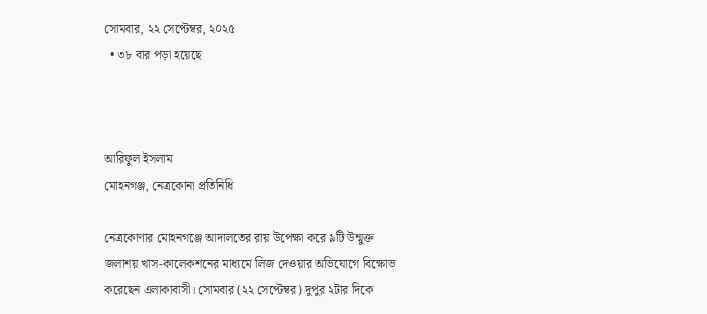সোমবার, ২২ সেপ্টেম্বর, ২০২৫
  • ৩৮ বার পড়া হয়েছে



আরিফুল ইসলাম
মোহনগঞ্জ, নেত্রকোনা প্রতিনিধি

নেত্রকোণার মোহনগঞ্জে আদালতের রায় উপেক্ষা করে ৯টি উন্মুক্ত জলাশয় খাস-কালেকশনের মাধ্যমে লিজ দেওয়ার অভিযোগে বিক্ষোভ করেছেন এলাকাবাসী। সোমবার (২২ সেপ্টেম্বর) দুপুর ২টার দিকে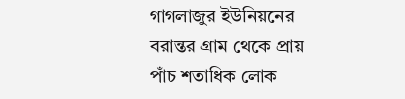গাগলাজুর ইউনিয়নের বরান্তর গ্রাম থেকে প্রায় পাঁচ শতাধিক লোক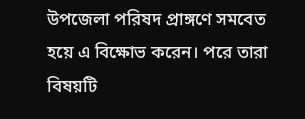উপজেলা পরিষদ প্রাঙ্গণে সমবেত হয়ে এ বিক্ষোভ করেন। পরে তারা বিষয়টি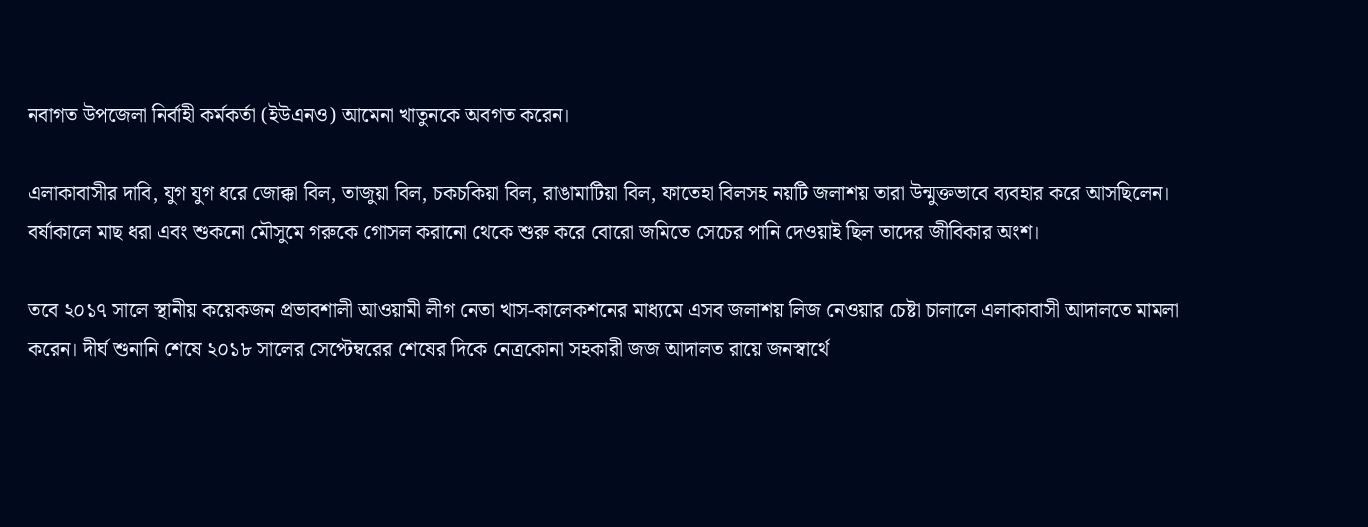নবাগত উপজেলা নির্বাহী কর্মকর্তা (ইউএনও) আমেনা খাতুনকে অবগত করেন।

এলাকাবাসীর দাবি, যুগ যুগ ধরে জোক্কা বিল, তাজুয়া বিল, চকচকিয়া বিল, রাঙামাটিয়া বিল, ফাতেহা বিলসহ নয়টি জলাশয় তারা উন্মুক্তভাবে ব্যবহার করে আসছিলেন। বর্ষাকালে মাছ ধরা এবং শুকনো মৌসুমে গরুকে গোসল করানো থেকে শুরু করে বোরো জমিতে সেচের পানি দেওয়াই ছিল তাদের জীবিকার অংশ।

তবে ২০১৭ সালে স্থানীয় কয়েকজন প্রভাবশালী আওয়ামী লীগ নেতা খাস-কালেকশনের মাধ্যমে এসব জলাশয় লিজ নেওয়ার চেষ্টা চালালে এলাকাবাসী আদালতে মামলা করেন। দীর্ঘ শুনানি শেষে ২০১৮ সালের সেপ্টেম্বরের শেষের দিকে নেত্রকোনা সহকারী জজ আদালত রায়ে জনস্বার্থে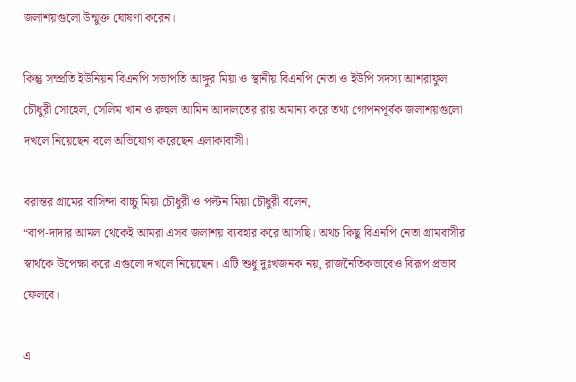জলাশয়গুলো উন্মুক্ত ঘোষণা করেন।

কিন্তু সম্প্রতি ইউনিয়ন বিএনপি সভাপতি আঙ্গুর মিয়া ও স্থানীয় বিএনপি নেতা ও ইউপি সদস্য আশরাফুল চৌধুরী সোহেল, সেলিম খান ও রুহুল আমিন আদালতের রায় অমান্য করে তথ্য গোপনপূর্বক জলাশয়গুলো দখলে নিয়েছেন বলে অভিযোগ করেছেন এলাকাবাসী।

বরান্তর গ্রামের বাসিন্দা বাচ্চু মিয়া চৌধুরী ও পল্টন মিয়া চৌধুরী বলেন,
“বাপ-দাদার আমল থেকেই আমরা এসব জলাশয় ব্যবহার করে আসছি। অথচ কিছু বিএনপি নেতা গ্রামবাসীর স্বার্থকে উপেক্ষা করে এগুলো দখলে নিয়েছেন। এটি শুধু দুঃখজনক নয়, রাজনৈতিকভাবেও বিরূপ প্রভাব ফেলবে।

এ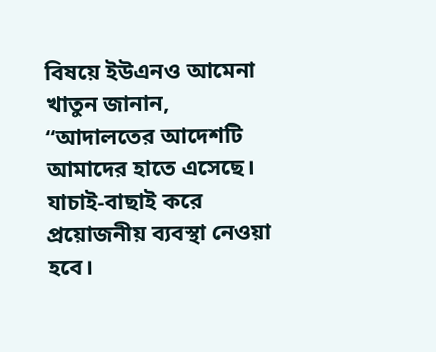বিষয়ে ইউএনও আমেনা খাতুন জানান,
“আদালতের আদেশটি আমাদের হাতে এসেছে। যাচাই-বাছাই করে প্রয়োজনীয় ব্যবস্থা নেওয়া হবে।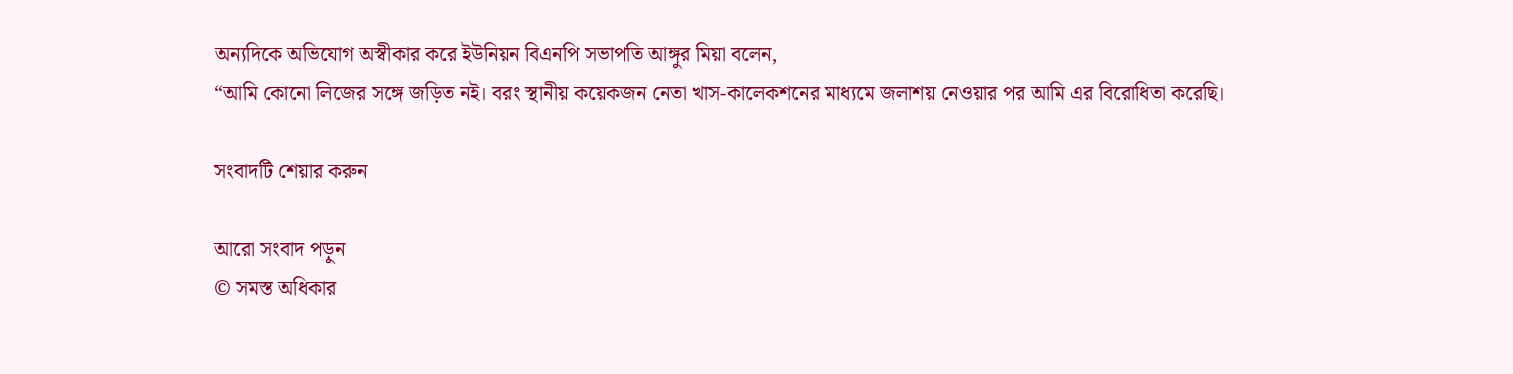অন্যদিকে অভিযোগ অস্বীকার করে ইউনিয়ন বিএনপি সভাপতি আঙ্গুর মিয়া বলেন,
“আমি কোনো লিজের সঙ্গে জড়িত নই। বরং স্থানীয় কয়েকজন নেতা খাস-কালেকশনের মাধ্যমে জলাশয় নেওয়ার পর আমি এর বিরোধিতা করেছি।

সংবাদটি শেয়ার করুন

আরো সংবাদ পড়ুন
© সমস্ত অধিকার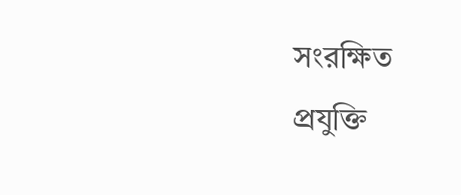সংরক্ষিত
প্রযুক্তি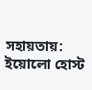সহায়তায়: ইয়োলো হোস্ট